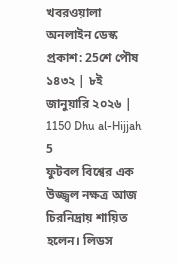খবরওয়ালা অনলাইন ডেস্ক
প্রকাশ: 25শে পৌষ ১৪৩২ | ৮ই জানুয়ারি ২০২৬ | 1150 Dhu al-Hijjah 5
ফুটবল বিশ্বের এক উজ্জ্বল নক্ষত্র আজ চিরনিদ্রায় শায়িত হলেন। লিডস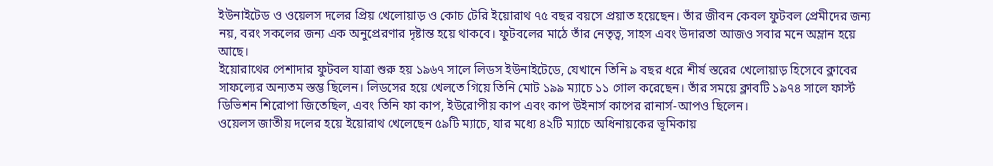ইউনাইটেড ও ওয়েলস দলের প্রিয় খেলোয়াড় ও কোচ টেরি ইয়োরাথ ৭৫ বছর বয়সে প্রয়াত হয়েছেন। তাঁর জীবন কেবল ফুটবল প্রেমীদের জন্য নয়, বরং সকলের জন্য এক অনুপ্রেরণার দৃষ্টান্ত হয়ে থাকবে। ফুটবলের মাঠে তাঁর নেতৃত্ব, সাহস এবং উদারতা আজও সবার মনে অম্লান হয়ে আছে।
ইয়োরাথের পেশাদার ফুটবল যাত্রা শুরু হয় ১৯৬৭ সালে লিডস ইউনাইটেডে, যেখানে তিনি ৯ বছর ধরে শীর্ষ স্তরের খেলোয়াড় হিসেবে ক্লাবের সাফল্যের অন্যতম স্তম্ভ ছিলেন। লিডসের হয়ে খেলতে গিয়ে তিনি মোট ১৯৯ ম্যাচে ১১ গোল করেছেন। তাঁর সময়ে ক্লাবটি ১৯৭৪ সালে ফার্স্ট ডিভিশন শিরোপা জিতেছিল, এবং তিনি ফা কাপ, ইউরোপীয় কাপ এবং কাপ উইনার্স কাপের রানার্স-আপও ছিলেন।
ওয়েলস জাতীয় দলের হয়ে ইয়োরাথ খেলেছেন ৫৯টি ম্যাচে, যার মধ্যে ৪২টি ম্যাচে অধিনায়কের ভূমিকায়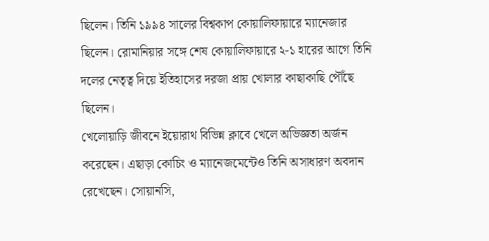ছিলেন। তিনি ১৯৯৪ সালের বিশ্বকাপ কোয়ালিফায়ারে ম্যানেজার ছিলেন। রোমানিয়ার সঙ্গে শেষ কোয়ালিফায়ারে ২-১ হারের আগে তিনি দলের নেতৃত্ব দিয়ে ইতিহাসের দরজা প্রায় খোলার কাছাকাছি পৌঁছে ছিলেন।
খেলোয়াড়ি জীবনে ইয়োরাথ বিভিন্ন ক্লাবে খেলে অভিজ্ঞতা অর্জন করেছেন। এছাড়া কোচিং ও ম্যানেজমেন্টেও তিনি অসাধারণ অবদান রেখেছেন। সোয়ানসি,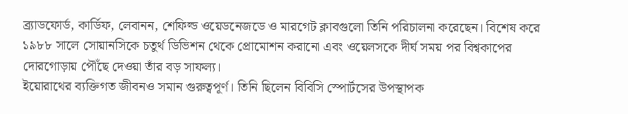ব্র্যাডফোর্ড, কার্ডিফ, লেবানন, শেফিল্ড ওয়েডনেজডে ও মারগেট ক্লাবগুলো তিনি পরিচালনা করেছেন। বিশেষ করে ১৯৮৮ সালে সোয়ানসিকে চতুর্থ ডিভিশন থেকে প্রোমোশন করানো এবং ওয়েলসকে দীর্ঘ সময় পর বিশ্বকাপের দোরগোড়ায় পৌঁছে দেওয়া তাঁর বড় সাফল্য।
ইয়োরাথের ব্যক্তিগত জীবনও সমান গুরুত্বপূর্ণ। তিনি ছিলেন বিবিসি স্পোর্টসের উপস্থাপক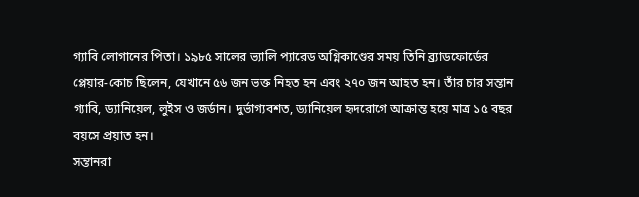গ্যাবি লোগানের পিতা। ১৯৮৫ সালের ভ্যালি প্যারেড অগ্নিকাণ্ডের সময় তিনি ব্র্যাডফোর্ডের প্লেয়ার-কোচ ছিলেন, যেখানে ৫৬ জন ভক্ত নিহত হন এবং ২৭০ জন আহত হন। তাঁর চার সন্তান গ্যাবি, ড্যানিয়েল, লুইস ও জর্ডান। দুর্ভাগ্যবশত, ড্যানিয়েল হৃদরোগে আক্রান্ত হয়ে মাত্র ১৫ বছর বয়সে প্রয়াত হন।
সন্তানরা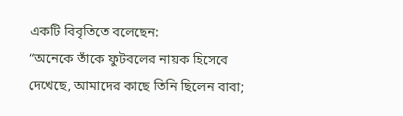একটি বিবৃতিতে বলেছেন:
“অনেকে তাঁকে ফুটবলের নায়ক হিসেবে দেখেছে, আমাদের কাছে তিনি ছিলেন বাবা;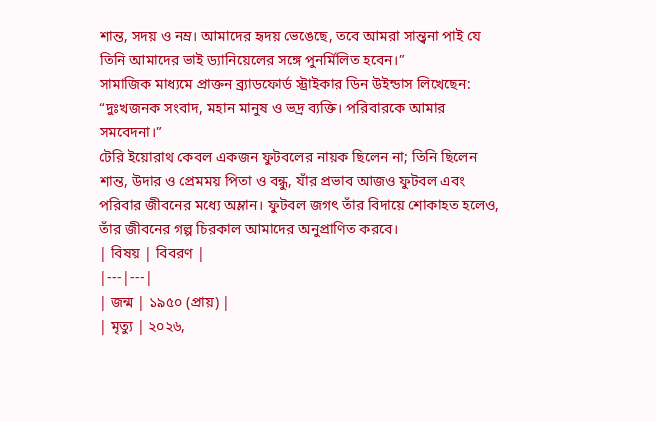শান্ত, সদয় ও নম্র। আমাদের হৃদয় ভেঙেছে, তবে আমরা সান্ত্বনা পাই যে তিনি আমাদের ভাই ড্যানিয়েলের সঙ্গে পুনর্মিলিত হবেন।”
সামাজিক মাধ্যমে প্রাক্তন ব্র্যাডফোর্ড স্ট্রাইকার ডিন উইন্ডাস লিখেছেন:
“দুঃখজনক সংবাদ, মহান মানুষ ও ভদ্র ব্যক্তি। পরিবারকে আমার সমবেদনা।”
টেরি ইয়োরাথ কেবল একজন ফুটবলের নায়ক ছিলেন না; তিনি ছিলেন শান্ত, উদার ও প্রেমময় পিতা ও বন্ধু, যাঁর প্রভাব আজও ফুটবল এবং পরিবার জীবনের মধ্যে অম্লান। ফুটবল জগৎ তাঁর বিদায়ে শোকাহত হলেও, তাঁর জীবনের গল্প চিরকাল আমাদের অনুপ্রাণিত করবে।
| বিষয় | বিবরণ |
|---|---|
| জন্ম | ১৯৫০ (প্রায়) |
| মৃত্যু | ২০২৬,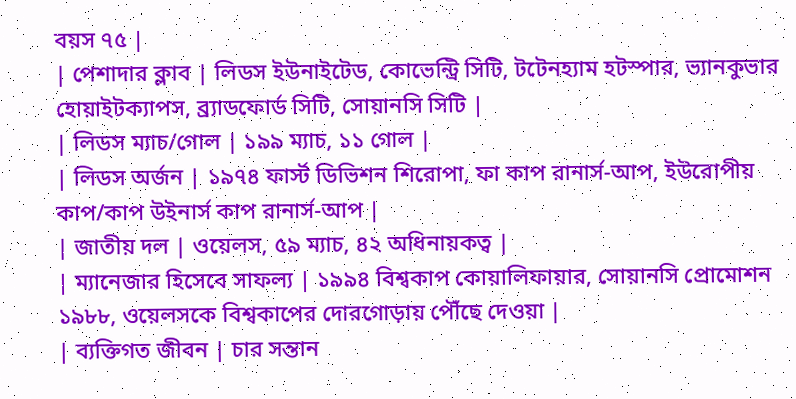বয়স ৭৫ |
| পেশাদার ক্লাব | লিডস ইউনাইটেড, কোভেন্ট্রি সিটি, টটেনহ্যাম হটস্পার, ভ্যানকুভার হোয়াইটক্যাপস, ব্র্যাডফোর্ড সিটি, সোয়ানসি সিটি |
| লিডস ম্যাচ/গোল | ১৯৯ ম্যাচ, ১১ গোল |
| লিডস অর্জন | ১৯৭৪ ফার্স্ট ডিভিশন শিরোপা, ফা কাপ রানার্স-আপ, ইউরোপীয় কাপ/কাপ উইনার্স কাপ রানার্স-আপ |
| জাতীয় দল | ওয়েলস, ৫৯ ম্যাচ, ৪২ অধিনায়কত্ব |
| ম্যানেজার হিসেবে সাফল্য | ১৯৯৪ বিশ্বকাপ কোয়ালিফায়ার, সোয়ানসি প্রোমোশন ১৯৮৮, ওয়েলসকে বিশ্বকাপের দোরগোড়ায় পৌঁছে দেওয়া |
| ব্যক্তিগত জীবন | চার সন্তান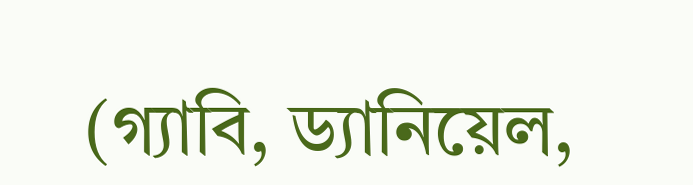(গ্যাবি, ড্যানিয়েল,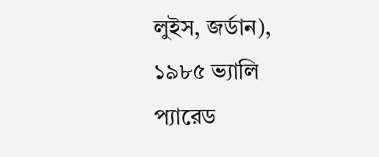লুইস, জর্ডান), ১৯৮৫ ভ্যালি প্যারেড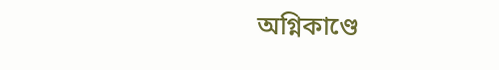অগ্নিকাণ্ডে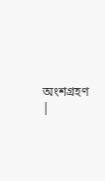অংশগ্রহণ |